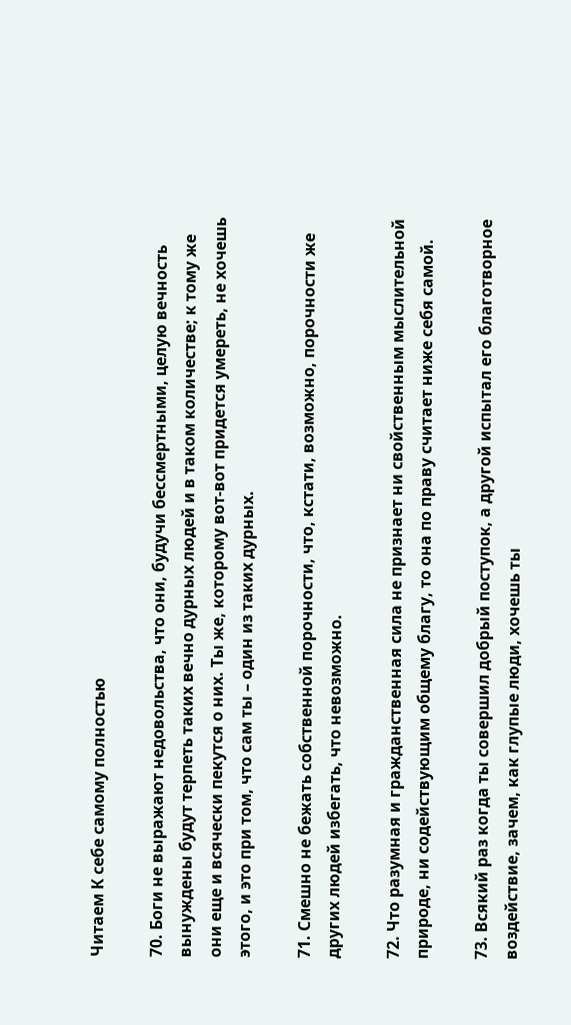Читаем К себе самому полностью

70. Боги не выражают недовольства, что они, будучи бессмертными, целую вечность вынуждены будут терпеть таких вечно дурных людей и в таком количестве; к тому же они еще и всячески пекутся о них. Ты же, которому вот-вот придется умереть, не хочешь этого, и это при том, что сам ты – один из таких дурных.

71. Смешно не бежать собственной порочности, что, кстати, возможно, порочности же других людей избегать, что невозможно.

72. Что разумная и гражданственная сила не признает ни свойственным мыслительной природе, ни содействующим общему благу, то она по праву считает ниже себя самой.

73. Всякий раз когда ты совершил добрый поступок, а другой испытал его благотворное воздействие, зачем, как глупые люди, хочешь ты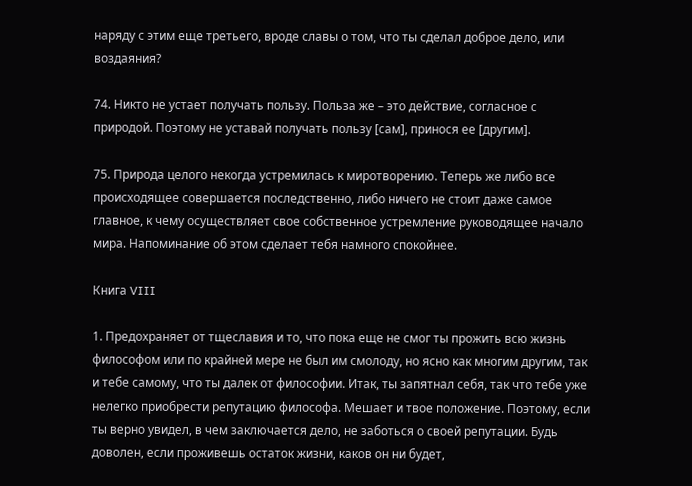наряду с этим еще третьего, вроде славы о том, что ты сделал доброе дело, или воздаяния?

74. Никто не устает получать пользу. Польза же – это действие, согласное с природой. Поэтому не уставай получать пользу [сам], принося ее [другим].

75. Природа целого некогда устремилась к миротворению. Теперь же либо все происходящее совершается последственно, либо ничего не стоит даже самое главное, к чему осуществляет свое собственное устремление руководящее начало мира. Напоминание об этом сделает тебя намного спокойнее.

Книга VIII

1. Предохраняет от тщеславия и то, что пока еще не смог ты прожить всю жизнь философом или по крайней мере не был им смолоду, но ясно как многим другим, так и тебе самому, что ты далек от философии. Итак, ты запятнал себя, так что тебе уже нелегко приобрести репутацию философа. Мешает и твое положение. Поэтому, если ты верно увидел, в чем заключается дело, не заботься о своей репутации. Будь доволен, если проживешь остаток жизни, каков он ни будет,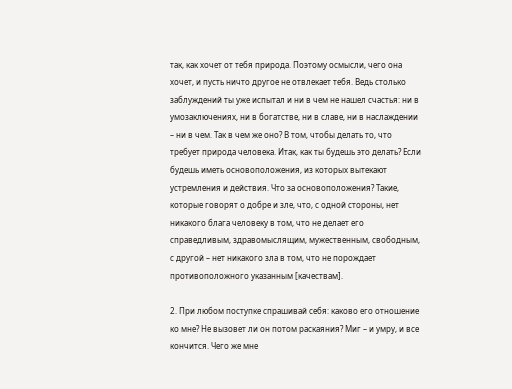так, как хочет от тебя природа. Поэтому осмысли, чего она хочет, и пусть ничто другое не отвлекает тебя. Ведь столько заблуждений ты уже испытал и ни в чем не нашел счастья: ни в умозаключениях, ни в богатстве, ни в славе, ни в наслаждении – ни в чем. Так в чем же оно? В том, чтобы делать то, что требует природа человека. Итак, как ты будешь это делать? Если будешь иметь основоположения, из которых вытекают устремления и действия. Что за основоположения? Такие, которые говорят о добре и зле, что, с одной стороны, нет никакого блага человеку в том, что не делает его справедливым, здравомыслящим, мужественным, свободным, с другой – нет никакого зла в том, что не порождает противоположного указанным [качествам].

2. При любом поступке спрашивай себя: каково его отношение ко мне? Не вызовет ли он потом раскаяния? Миг – и умру, и все кончится. Чего же мне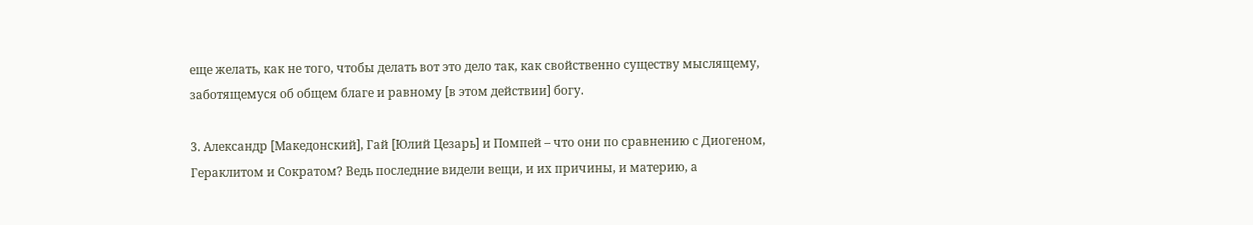еще желать, как не того, чтобы делать вот это дело так, как свойственно существу мыслящему, заботящемуся об общем благе и равному [в этом действии] богу.

3. Александр [Македонский], Гай [Юлий Цезарь] и Помпей – что они по сравнению с Диогеном, Гераклитом и Сократом? Ведь последние видели вещи, и их причины, и материю, а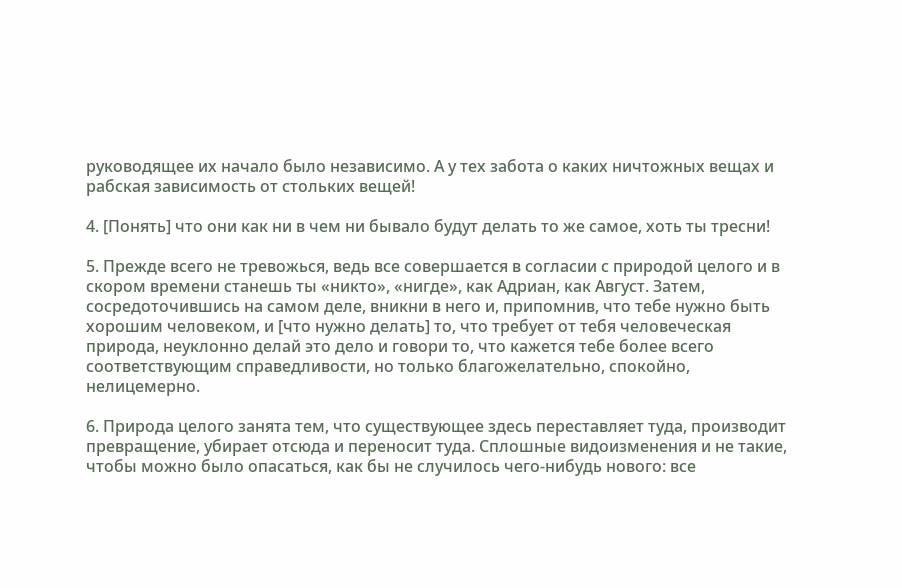руководящее их начало было независимо. А у тех забота о каких ничтожных вещах и рабская зависимость от стольких вещей!

4. [Понять] что они как ни в чем ни бывало будут делать то же самое, хоть ты тресни!

5. Прежде всего не тревожься, ведь все совершается в согласии с природой целого и в скором времени станешь ты «никто», «нигде», как Адриан, как Август. Затем, сосредоточившись на самом деле, вникни в него и, припомнив, что тебе нужно быть хорошим человеком, и [что нужно делать] то, что требует от тебя человеческая природа, неуклонно делай это дело и говори то, что кажется тебе более всего соответствующим справедливости, но только благожелательно, спокойно, нелицемерно.

6. Природа целого занята тем, что существующее здесь переставляет туда, производит превращение, убирает отсюда и переносит туда. Сплошные видоизменения и не такие, чтобы можно было опасаться, как бы не случилось чего-нибудь нового: все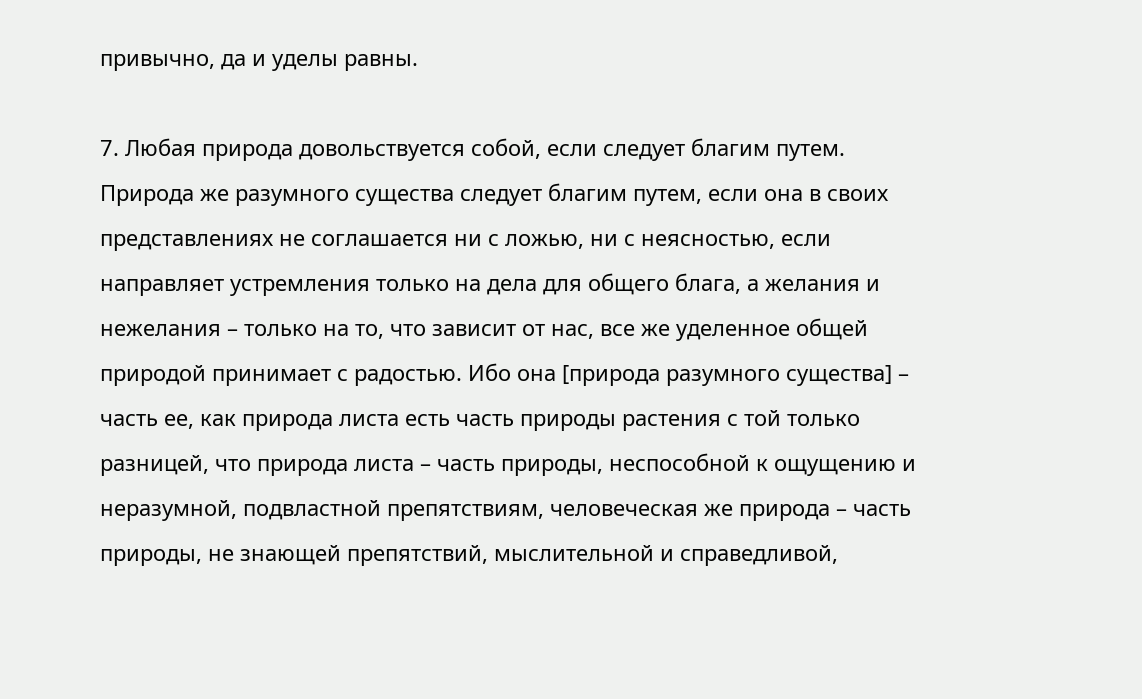привычно, да и уделы равны.

7. Любая природа довольствуется собой, если следует благим путем. Природа же разумного существа следует благим путем, если она в своих представлениях не соглашается ни с ложью, ни с неясностью, если направляет устремления только на дела для общего блага, а желания и нежелания – только на то, что зависит от нас, все же уделенное общей природой принимает с радостью. Ибо она [природа разумного существа] – часть ее, как природа листа есть часть природы растения с той только разницей, что природа листа – часть природы, неспособной к ощущению и неразумной, подвластной препятствиям, человеческая же природа – часть природы, не знающей препятствий, мыслительной и справедливой,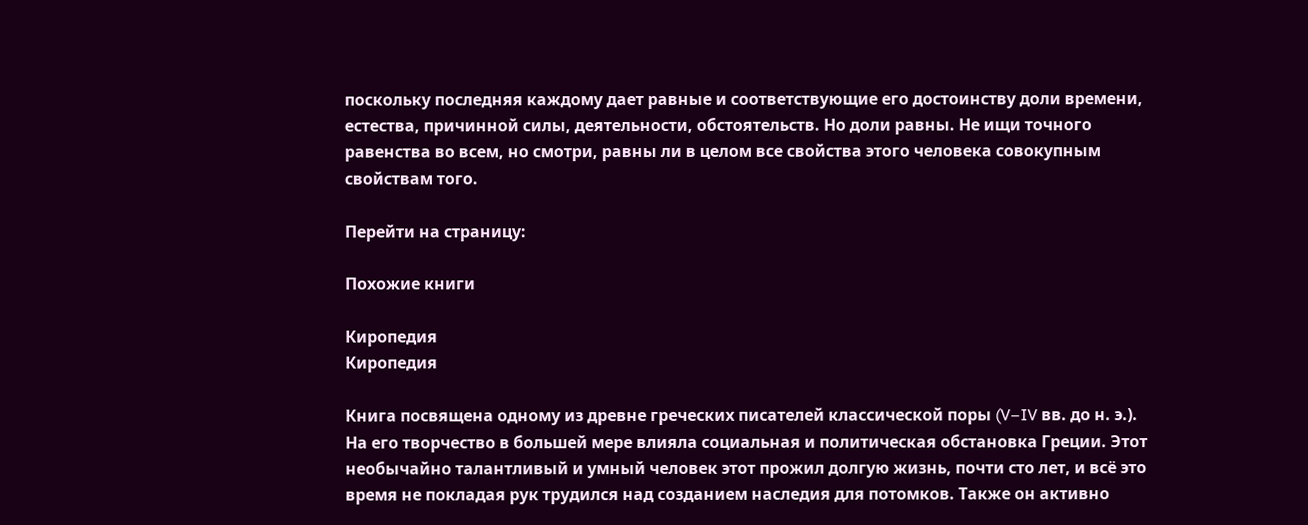поскольку последняя каждому дает равные и соответствующие его достоинству доли времени, естества, причинной силы, деятельности, обстоятельств. Но доли равны. Не ищи точного равенства во всем, но смотри, равны ли в целом все свойства этого человека совокупным свойствам того.

Перейти на страницу:

Похожие книги

Киропедия
Киропедия

Книга посвящена одному из древне греческих писателей классической поры (V–IV вв. до н. э.). На его творчество в большей мере влияла социальная и политическая обстановка Греции. Этот необычайно талантливый и умный человек этот прожил долгую жизнь, почти сто лет, и всё это время не покладая рук трудился над созданием наследия для потомков. Также он активно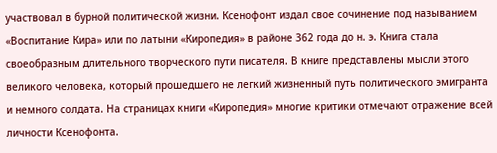участвовал в бурной политической жизни. Ксенофонт издал свое сочинение под называнием «Воспитание Кира» или по латыни «Киропедия» в районе 362 года до н. э. Книга стала своеобразным длительного творческого пути писателя. В книге представлены мысли этого великого человека, который прошедшего не легкий жизненный путь политического эмигранта и немного солдата. На страницах книги «Киропедия» многие критики отмечают отражение всей личности Ксенофонта.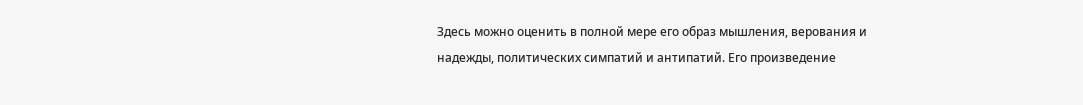Здесь можно оценить в полной мере его образ мышления, верования и надежды, политических симпатий и антипатий. Его произведение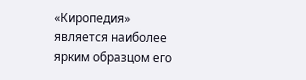«Киропедия» является наиболее ярким образцом его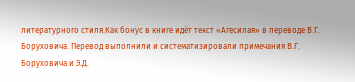литературного стиля.Как бонус в книге идёт текст «Агесилая» в переводе В.Г. Боруховича. Перевод выполнили и систематизировали примечания В.Г. Боруховича и Э.Д.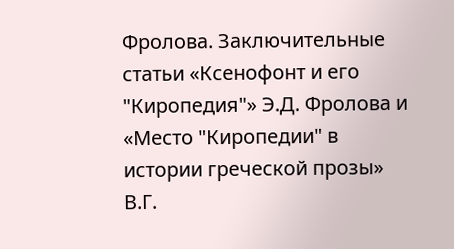Фролова. Заключительные статьи «Ксенофонт и его "Киропедия"» Э.Д. Фролова и «Место "Киропедии" в истории греческой прозы» В.Г.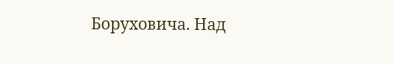Боруховича. Над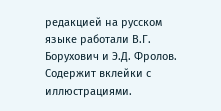редакцией на русском языке работали В.Г. Борухович и Э.Д. Фролов. Содержит вклейки с иллюстрациями.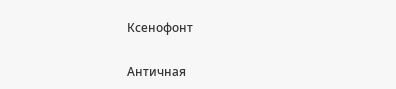Ксенофонт

Античная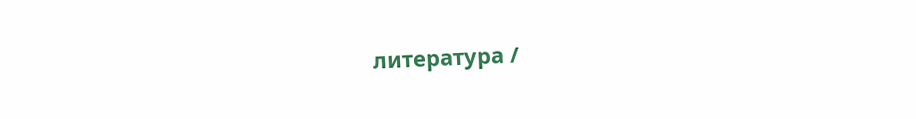литература /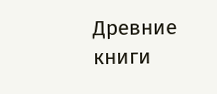Древние книги